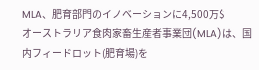MLA、肥育部門のイノベーションに4,500万$
オーストラリア食肉家畜生産者事業団(MLA)は、国内フィードロット(肥育場)を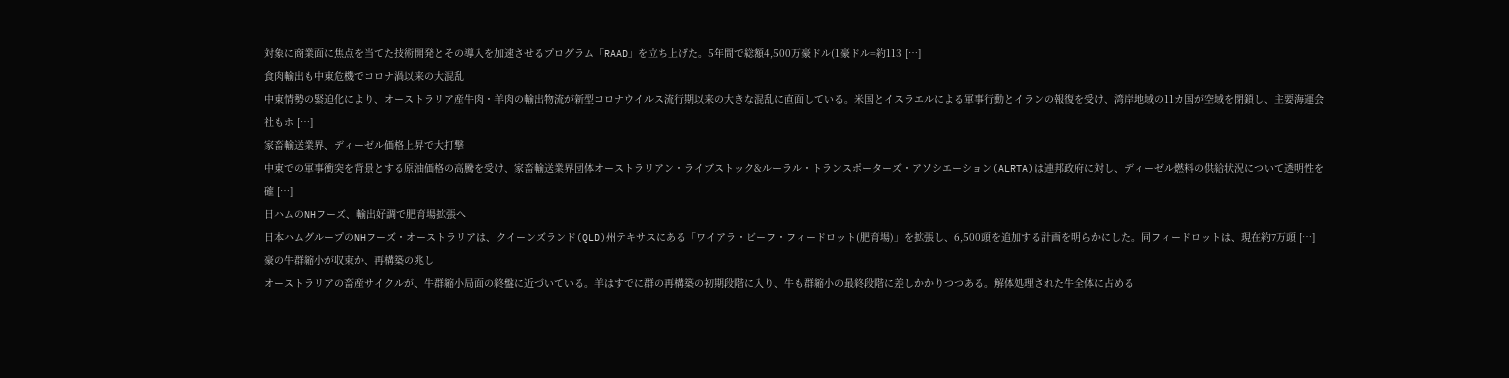対象に商業面に焦点を当てた技術開発とその導入を加速させるプログラム「RAAD」を立ち上げた。5年間で総額4,500万豪ドル(1豪ドル=約113 […]
食肉輸出も中東危機でコロナ渦以来の大混乱
中東情勢の緊迫化により、オーストラリア産牛肉・羊肉の輸出物流が新型コロナウイルス流行期以来の大きな混乱に直面している。米国とイスラエルによる軍事行動とイランの報復を受け、湾岸地域の11カ国が空域を閉鎖し、主要海運会社もホ […]
家畜輸送業界、ディーゼル価格上昇で大打撃
中東での軍事衝突を背景とする原油価格の高騰を受け、家畜輸送業界団体オーストラリアン・ライブストック&ルーラル・トランスポーターズ・アソシエーション(ALRTA)は連邦政府に対し、ディーゼル燃料の供給状況について透明性を確 […]
日ハムのNHフーズ、輸出好調で肥育場拡張へ
日本ハムグループのNHフーズ・オーストラリアは、クイーンズランド(QLD)州テキサスにある「ワイアラ・ビーフ・フィードロット(肥育場)」を拡張し、6,500頭を追加する計画を明らかにした。同フィードロットは、現在約7万頭 […]
豪の牛群縮小が収束か、再構築の兆し
オーストラリアの畜産サイクルが、牛群縮小局面の終盤に近づいている。羊はすでに群の再構築の初期段階に入り、牛も群縮小の最終段階に差しかかりつつある。解体処理された牛全体に占める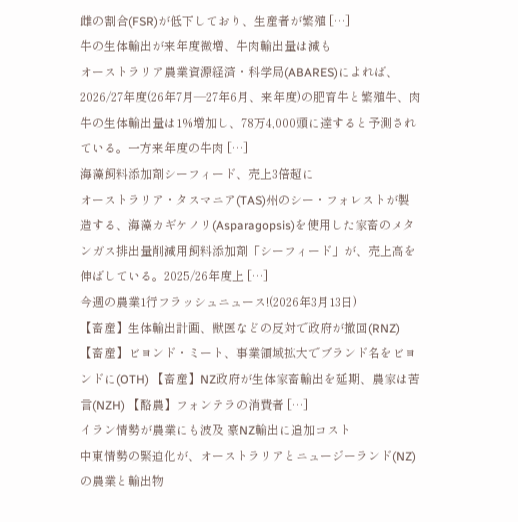雌の割合(FSR)が低下しており、生産者が繁殖 […]
牛の生体輸出が来年度微増、牛肉輸出量は減も
オーストラリア農業資源経済・科学局(ABARES)によれば、2026/27年度(26年7月―27年6月、来年度)の肥育牛と繁殖牛、肉牛の生体輸出量は1%増加し、78万4,000頭に達すると予測されている。一方来年度の牛肉 […]
海藻飼料添加剤シーフィード、売上3倍超に
オーストラリア・タスマニア(TAS)州のシー・フォレストが製造する、海藻カギケノリ(Asparagopsis)を使用した家畜のメタンガス排出量削減用飼料添加剤「シーフィード」が、売上高を伸ばしている。2025/26年度上 […]
今週の農業1行フラッシュニュース!(2026年3月13日)
【畜産】生体輸出計画、獣医などの反対で政府が撤回(RNZ) 【畜産】ビヨンド・ミート、事業領域拡大でブランド名をビヨンドに(OTH) 【畜産】NZ政府が生体家畜輸出を延期、農家は苦言(NZH) 【酪農】フォンテラの消費者 […]
イラン情勢が農業にも波及 豪NZ輸出に追加コスト
中東情勢の緊迫化が、オーストラリアとニュージーランド(NZ)の農業と輸出物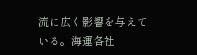流に広く影響を与えている。海運各社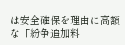は安全確保を理由に高額な「紛争追加料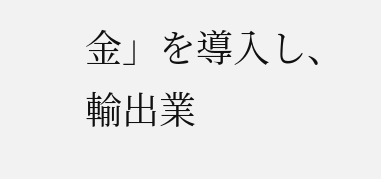金」を導入し、輸出業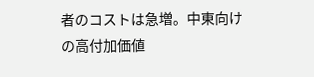者のコストは急増。中東向けの高付加価値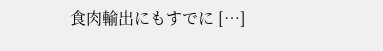食肉輸出にもすでに […]